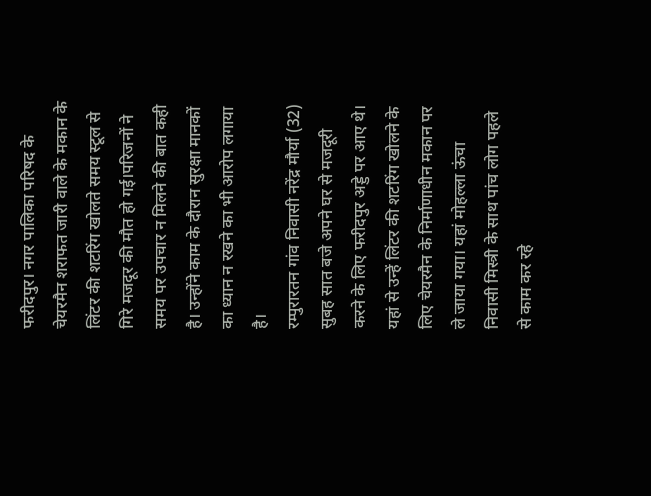फरीदपुर। नगर पालिका परिषद के चेयरमैन शराफत जारी वाले के मकान के लिंटर की शटरिंग खोलते समय स्टूल से गिरे मजदूर की मौत हो गई।परिजनों ने समय पर उपचार न मिलने की बात कही है। उन्होंने काम के दौरान सुरक्षा मानकों का ध्यान न रखने का भी आरोप लगाया है।
रम्पुरारतन गांव निवासी नरेंद्र मौर्या (32) सुबह सात बजे अपने घर से मजदूरी करने के लिए फरीदपुर अड्डे पर आए थे। यहां से उन्हें लिंटर की शटरिंग खोलने के लिए चेयरमैन के निर्माणाधीन मकान पर ले जाया गया। यहां मोहल्ला ऊंचा निवासी मिस्त्री के साथ पांच लोग पहले से काम कर रहे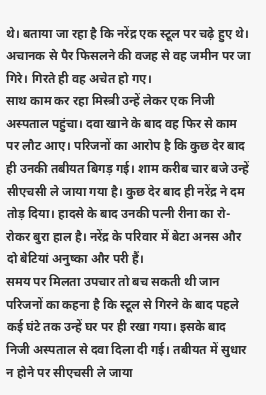थे। बताया जा रहा है कि नरेंद्र एक स्टूल पर चढ़े हुए थे। अचानक से पैर फिसलने की वजह से वह जमीन पर जा गिरे। गिरते ही वह अचेत हो गए।
साथ काम कर रहा मिस्त्री उन्हें लेकर एक निजी अस्पताल पहुंचा। दवा खाने के बाद वह फिर से काम पर लौट आए। परिजनों का आरोप है कि कुछ देर बाद ही उनकी तबीयत बिगड़ गई। शाम करीब चार बजे उन्हें सीएचसी ले जाया गया है। कुछ देर बाद ही नरेंद्र ने दम तोड़ दिया। हादसे के बाद उनकी पत्नी रीना का रो-रोकर बुरा हाल है। नरेंद्र के परिवार में बेटा अनस और दो बेटियां अनुष्का और परी हैं।
समय पर मिलता उपचार तो बच सकती थी जान
परिजनों का कहना है कि स्टूल से गिरने के बाद पहले कई घंटे तक उन्हें घर पर ही रखा गया। इसके बाद निजी अस्पताल से दवा दिला दी गई। तबीयत में सुधार न होने पर सीएचसी ले जाया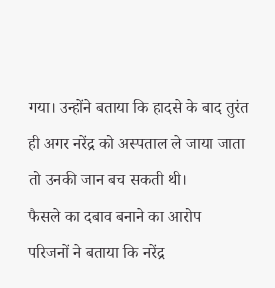गया। उन्होंने बताया कि हादसे के बाद तुरंत ही अगर नरेंद्र को अस्पताल ले जाया जाता तो उनकी जान बच सकती थी।
फैसले का दबाव बनाने का आरोप
परिजनों ने बताया कि नरेंद्र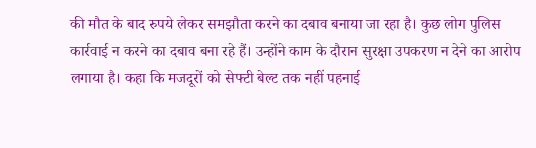की मौत के बाद रुपये लेकर समझौता करने का दबाव बनाया जा रहा है। कुछ लोग पुलिस कार्रवाई न करने का दबाव बना रहे हैं। उन्होंने काम के दौरान सुरक्षा उपकरण न देने का आरोप लगाया है। कहा कि मजदूरों को सेफ्टी बेल्ट तक नहीं पहनाई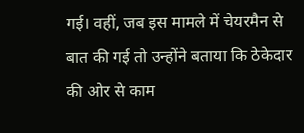गई। वहीं, जब इस मामले में चेयरमैन से बात की गई तो उन्होंने बताया कि ठेकेदार की ओर से काम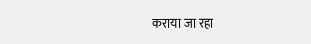कराया जा रहा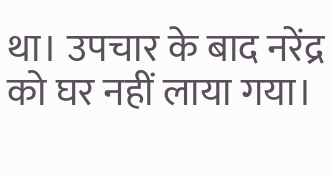था। उपचार के बाद नरेंद्र को घर नहीं लाया गया।